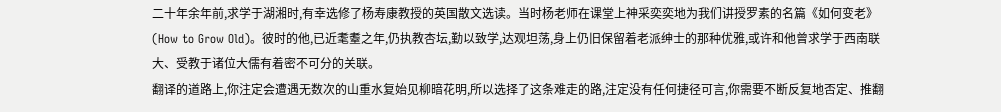二十年余年前,求学于湖湘时,有幸选修了杨寿康教授的英国散文选读。当时杨老师在课堂上神采奕奕地为我们讲授罗素的名篇《如何变老》(How to Grow Old)。彼时的他,已近耄耋之年,仍执教杏坛,勤以致学,达观坦荡,身上仍旧保留着老派绅士的那种优雅,或许和他曾求学于西南联大、受教于诸位大儒有着密不可分的关联。
翻译的道路上,你注定会遭遇无数次的山重水复始见柳暗花明,所以选择了这条难走的路,注定没有任何捷径可言,你需要不断反复地否定、推翻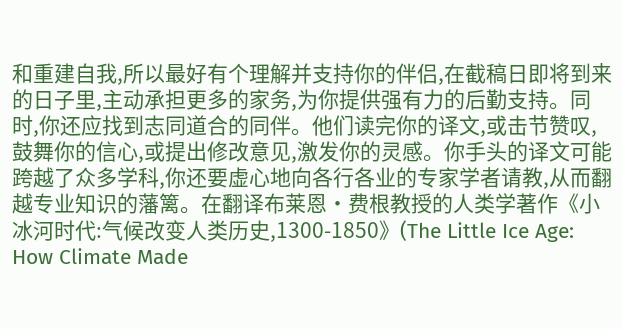和重建自我,所以最好有个理解并支持你的伴侣,在截稿日即将到来的日子里,主动承担更多的家务,为你提供强有力的后勤支持。同时,你还应找到志同道合的同伴。他们读完你的译文,或击节赞叹,鼓舞你的信心,或提出修改意见,激发你的灵感。你手头的译文可能跨越了众多学科,你还要虚心地向各行各业的专家学者请教,从而翻越专业知识的藩篱。在翻译布莱恩·费根教授的人类学著作《小冰河时代:气候改变人类历史,1300-1850》(The Little Ice Age: How Climate Made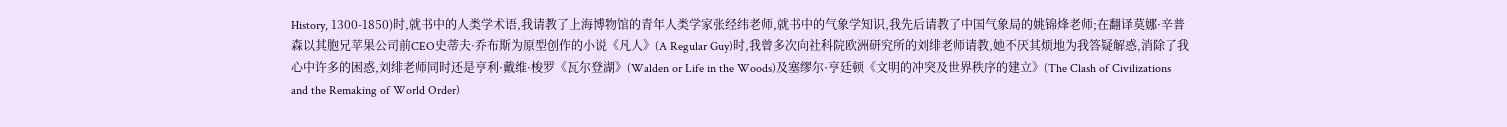History, 1300-1850)时,就书中的人类学术语,我请教了上海博物馆的青年人类学家张经纬老师,就书中的气象学知识,我先后请教了中国气象局的姚锦烽老师;在翻译莫娜·辛普森以其胞兄苹果公司前CEO史蒂夫·乔布斯为原型创作的小说《凡人》(A Regular Guy)时,我曾多次向社科院欧洲研究所的刘绯老师请教,她不厌其烦地为我答疑解惑,消除了我心中许多的困惑,刘绯老师同时还是亨利·戴维·梭罗《瓦尔登湖》(Walden or Life in the Woods)及塞缪尔·亨廷顿《文明的冲突及世界秩序的建立》(The Clash of Civilizations and the Remaking of World Order)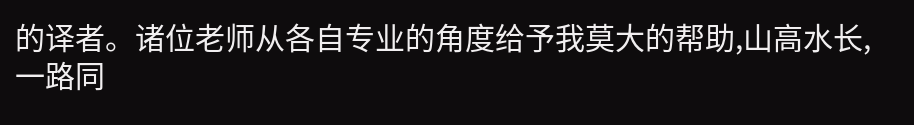的译者。诸位老师从各自专业的角度给予我莫大的帮助,山高水长,一路同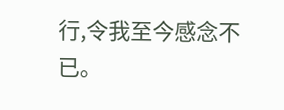行,令我至今感念不已。